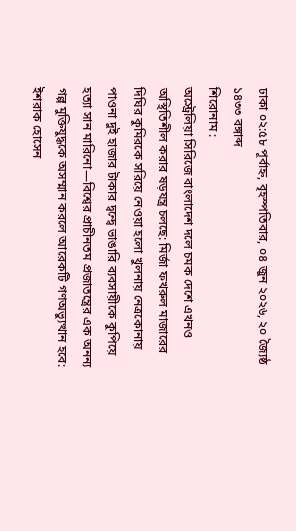ঢাকা ০২:৫৮ পূর্বাহ্ন, বৃহস্পতিবার, ০৪ জুন ২০২৬, ২০ জ্যৈষ্ঠ ১৪৩৩ বঙ্গাব্দ
শিরোনাম :
অস্ট্রেলিয়া সিরিজে বাংলাদেশ দলে চমক দেশে এখনও অস্থিতিশীল করার ষড়যন্ত্র চলছে: মির্জা ফখরুল মাজারের দিঘির কুমিরকে সরিয়ে নেওয়া হলো খুলনায় নেত্রকোনায় পাওনা দুই হাজার টাকার দ্বন্দ্বে ভাঙারি ব্যবসায়ীকে কুপিয়ে হত্যা সান মারিনো—বিশ্বের প্রাচীনতম প্রজাতন্ত্রের এক অনন্য গল্প মুক্তিযুদ্ধকে অসম্মান করলে আরেকটি গণঅভ্যুত্থান হবে: ইশরাক হোসেন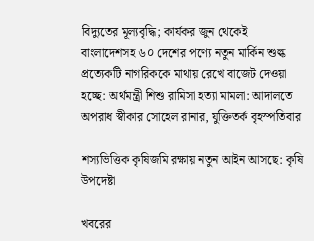বিদ্যুতের মূল্যবৃদ্ধি; কার্যকর জুন থেকেই বাংলাদেশসহ ৬০ দেশের পণ্যে নতুন মার্কিন শুল্ক প্রত্যেকটি নাগরিককে মাথায় রেখে বাজেট দেওয়া হচ্ছে: অর্থমন্ত্রী শিশু রামিসা হত্যা মামলা: আদালতে অপরাধ স্বীকার সোহেল রানার, যুক্তিতর্ক বৃহস্পতিবার

শস্যভিত্তিক কৃষিজমি রক্ষায় নতুন আইন আসছে: কৃষি উপদেষ্টা

খবরের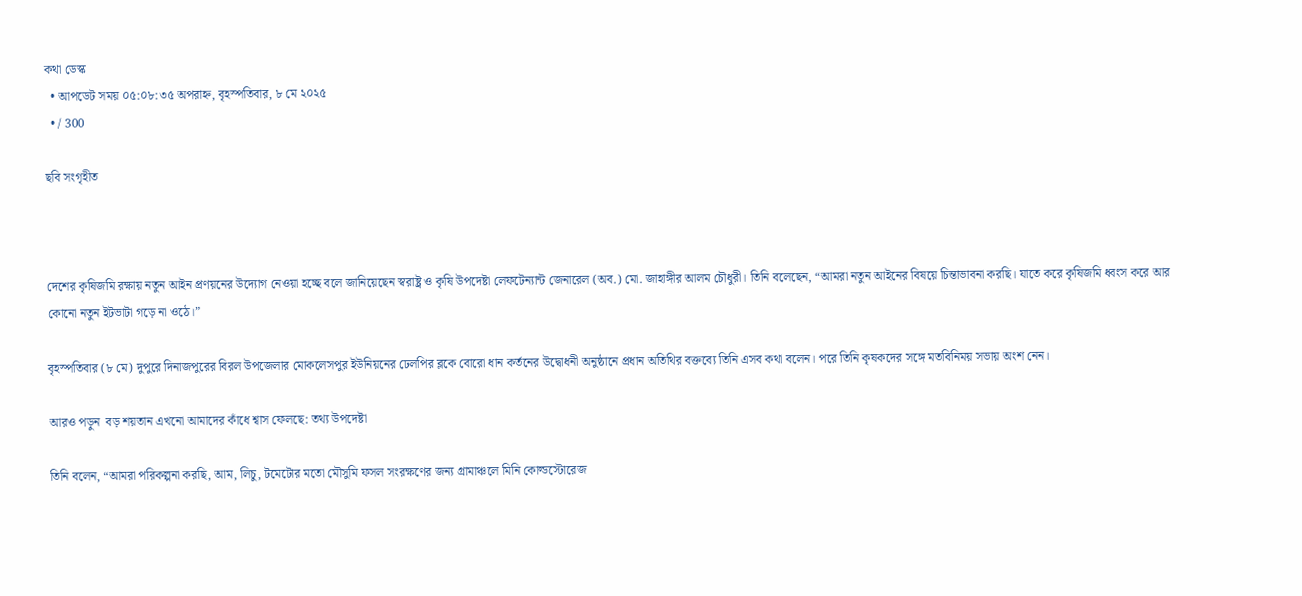কথা ডেস্ক
  • আপডেট সময় ০৫:০৮:৩৫ অপরাহ্ন, বৃহস্পতিবার, ৮ মে ২০২৫
  • / 300

ছবি সংগৃহীত



দেশের কৃষিজমি রক্ষায় নতুন আইন প্রণয়নের উদ্যোগ নেওয়া হচ্ছে বলে জানিয়েছেন স্বরাষ্ট্র ও কৃষি উপদেষ্টা লেফটেন্যান্ট জেনারেল (অব.) মো. জাহাঙ্গীর আলম চৌধুরী। তিনি বলেছেন, “আমরা নতুন আইনের বিষয়ে চিন্তাভাবনা করছি। যাতে করে কৃষিজমি ধ্বংস করে আর কোনো নতুন ইটভাটা গড়ে না ওঠে।”

বৃহস্পতিবার (৮ মে) দুপুরে দিনাজপুরের বিরল উপজেলার মোকলেসপুর ইউনিয়নের ঢেলপির ব্লকে বোরো ধান কর্তনের উদ্বোধনী অনুষ্ঠানে প্রধান অতিথির বক্তব্যে তিনি এসব কথা বলেন। পরে তিনি কৃষকদের সঙ্গে মতবিনিময় সভায় অংশ নেন।

আরও পড়ুন  বড় শয়তান এখনো আমাদের কাঁধে শ্বাস ফেলছে: তথ্য উপদেষ্টা

তিনি বলেন, “আমরা পরিকল্পনা করছি, আম, লিচু, টমেটোর মতো মৌসুমি ফসল সংরক্ষণের জন্য গ্রামাঞ্চলে মিনি কোল্ডস্টোরেজ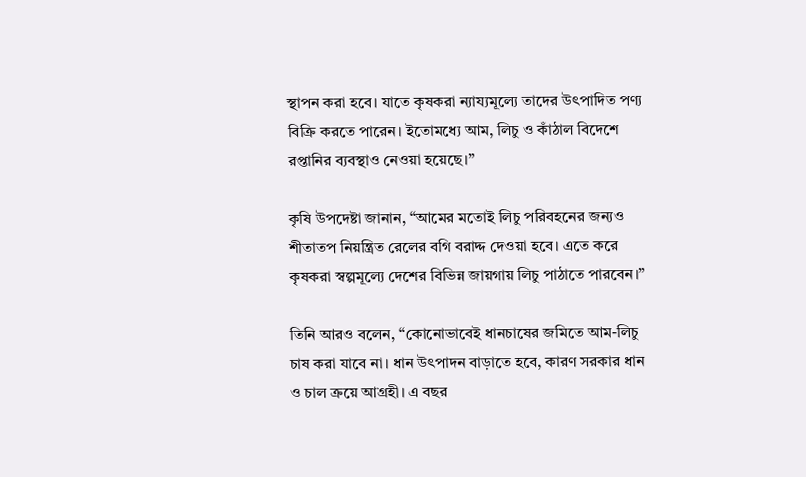স্থাপন করা হবে। যাতে কৃষকরা ন্যায্যমূল্যে তাদের উৎপাদিত পণ্য বিক্রি করতে পারেন। ইতোমধ্যে আম, লিচু ও কাঁঠাল বিদেশে রপ্তানির ব্যবস্থাও নেওয়া হয়েছে।”

কৃষি উপদেষ্টা জানান, “আমের মতোই লিচু পরিবহনের জন্যও শীতাতপ নিয়ন্ত্রিত রেলের বগি বরাদ্দ দেওয়া হবে। এতে করে কৃষকরা স্বল্পমূল্যে দেশের বিভিন্ন জায়গায় লিচু পাঠাতে পারবেন।”

তিনি আরও বলেন, “কোনোভাবেই ধানচাষের জমিতে আম-লিচু চাষ করা যাবে না। ধান উৎপাদন বাড়াতে হবে, কারণ সরকার ধান ও চাল ক্রয়ে আগ্রহী। এ বছর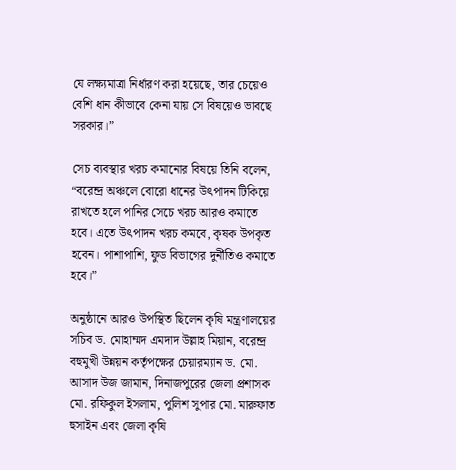যে লক্ষ্যমাত্রা নির্ধারণ করা হয়েছে, তার চেয়েও বেশি ধান কীভাবে কেনা যায় সে বিষয়েও ভাবছে সরকার।”

সেচ ব্যবস্থার খরচ কমানোর বিষয়ে তিনি বলেন, “বরেন্দ্র অঞ্চলে বোরো ধানের উৎপাদন টিকিয়ে রাখতে হলে পানির সেচে খরচ আরও কমাতে হবে। এতে উৎপাদন খরচ কমবে, কৃষক উপকৃত হবেন। পাশাপাশি, ফুড বিভাগের দুর্নীতিও কমাতে হবে।”

অনুষ্ঠানে আরও উপস্থিত ছিলেন কৃষি মন্ত্রণালয়ের সচিব ড. মোহাম্মদ এমদাদ উল্লাহ মিয়ান, বরেন্দ্র বহুমুখী উন্নয়ন কর্তৃপক্ষের চেয়ারম্যান ড. মো. আসাদ উজ জামান, দিনাজপুরের জেলা প্রশাসক মো. রফিকুল ইসলাম, পুলিশ সুপার মো. মারুফাত হুসাইন এবং জেলা কৃষি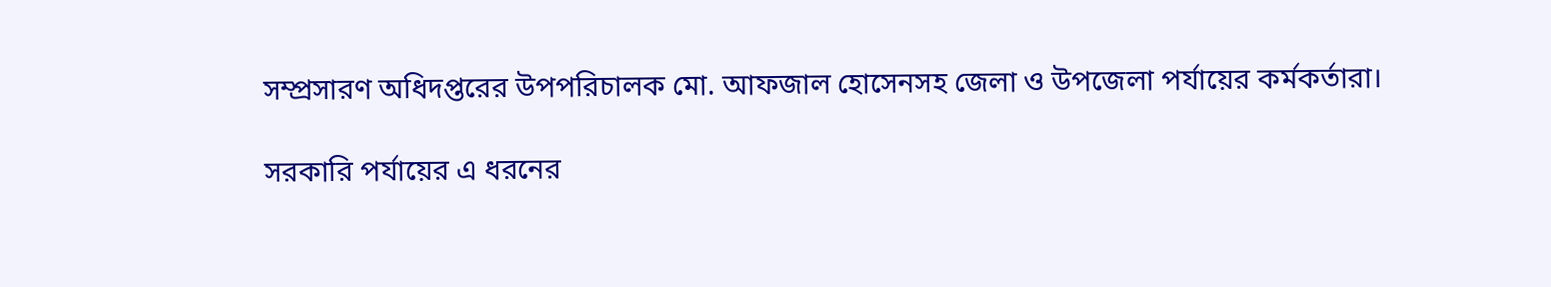সম্প্রসারণ অধিদপ্তরের উপপরিচালক মো. আফজাল হোসেনসহ জেলা ও উপজেলা পর্যায়ের কর্মকর্তারা।

সরকারি পর্যায়ের এ ধরনের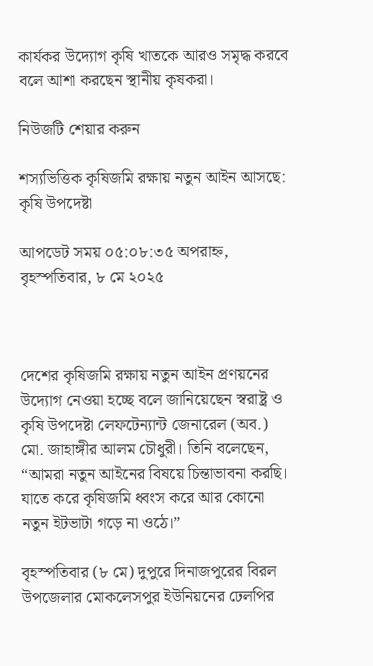কার্যকর উদ্যোগ কৃষি খাতকে আরও সমৃদ্ধ করবে বলে আশা করছেন স্থানীয় কৃষকরা।

নিউজটি শেয়ার করুন

শস্যভিত্তিক কৃষিজমি রক্ষায় নতুন আইন আসছে: কৃষি উপদেষ্টা

আপডেট সময় ০৫:০৮:৩৫ অপরাহ্ন, বৃহস্পতিবার, ৮ মে ২০২৫



দেশের কৃষিজমি রক্ষায় নতুন আইন প্রণয়নের উদ্যোগ নেওয়া হচ্ছে বলে জানিয়েছেন স্বরাষ্ট্র ও কৃষি উপদেষ্টা লেফটেন্যান্ট জেনারেল (অব.) মো. জাহাঙ্গীর আলম চৌধুরী। তিনি বলেছেন, “আমরা নতুন আইনের বিষয়ে চিন্তাভাবনা করছি। যাতে করে কৃষিজমি ধ্বংস করে আর কোনো নতুন ইটভাটা গড়ে না ওঠে।”

বৃহস্পতিবার (৮ মে) দুপুরে দিনাজপুরের বিরল উপজেলার মোকলেসপুর ইউনিয়নের ঢেলপির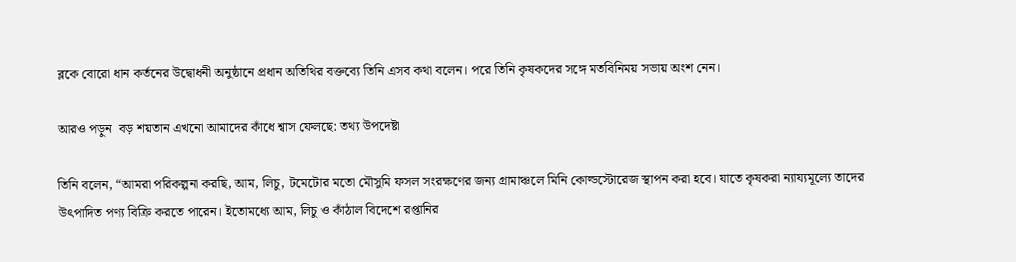ব্লকে বোরো ধান কর্তনের উদ্বোধনী অনুষ্ঠানে প্রধান অতিথির বক্তব্যে তিনি এসব কথা বলেন। পরে তিনি কৃষকদের সঙ্গে মতবিনিময় সভায় অংশ নেন।

আরও পড়ুন  বড় শয়তান এখনো আমাদের কাঁধে শ্বাস ফেলছে: তথ্য উপদেষ্টা

তিনি বলেন, “আমরা পরিকল্পনা করছি, আম, লিচু, টমেটোর মতো মৌসুমি ফসল সংরক্ষণের জন্য গ্রামাঞ্চলে মিনি কোল্ডস্টোরেজ স্থাপন করা হবে। যাতে কৃষকরা ন্যায্যমূল্যে তাদের উৎপাদিত পণ্য বিক্রি করতে পারেন। ইতোমধ্যে আম, লিচু ও কাঁঠাল বিদেশে রপ্তানির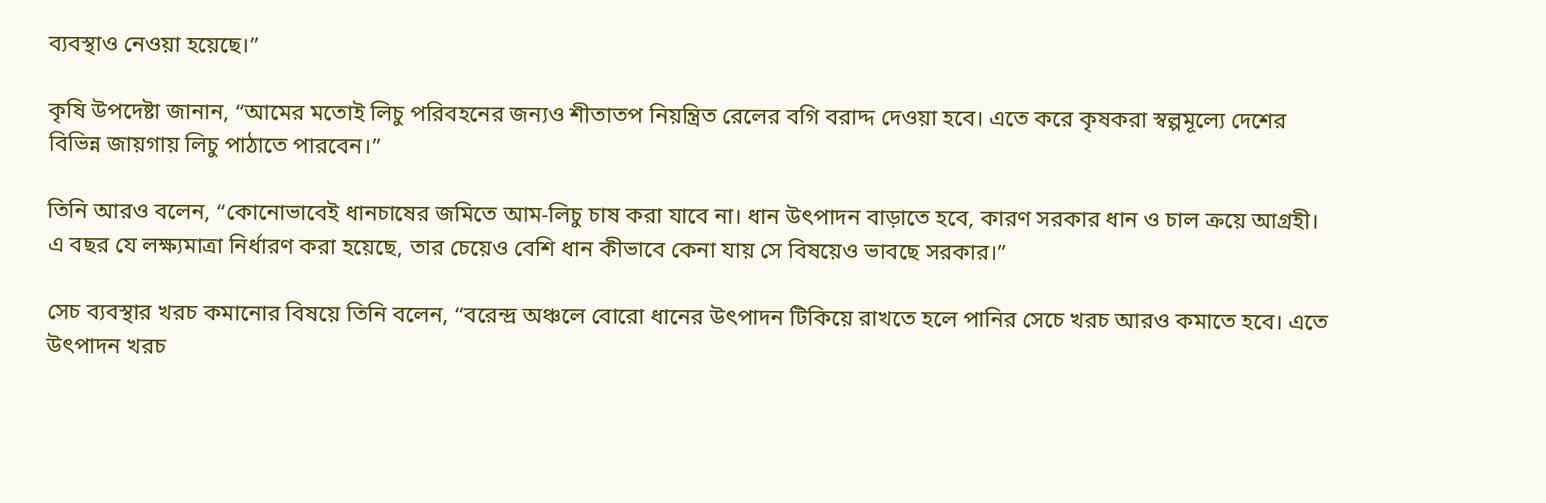ব্যবস্থাও নেওয়া হয়েছে।”

কৃষি উপদেষ্টা জানান, “আমের মতোই লিচু পরিবহনের জন্যও শীতাতপ নিয়ন্ত্রিত রেলের বগি বরাদ্দ দেওয়া হবে। এতে করে কৃষকরা স্বল্পমূল্যে দেশের বিভিন্ন জায়গায় লিচু পাঠাতে পারবেন।”

তিনি আরও বলেন, “কোনোভাবেই ধানচাষের জমিতে আম-লিচু চাষ করা যাবে না। ধান উৎপাদন বাড়াতে হবে, কারণ সরকার ধান ও চাল ক্রয়ে আগ্রহী। এ বছর যে লক্ষ্যমাত্রা নির্ধারণ করা হয়েছে, তার চেয়েও বেশি ধান কীভাবে কেনা যায় সে বিষয়েও ভাবছে সরকার।”

সেচ ব্যবস্থার খরচ কমানোর বিষয়ে তিনি বলেন, “বরেন্দ্র অঞ্চলে বোরো ধানের উৎপাদন টিকিয়ে রাখতে হলে পানির সেচে খরচ আরও কমাতে হবে। এতে উৎপাদন খরচ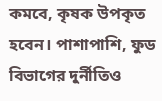কমবে, কৃষক উপকৃত হবেন। পাশাপাশি, ফুড বিভাগের দুর্নীতিও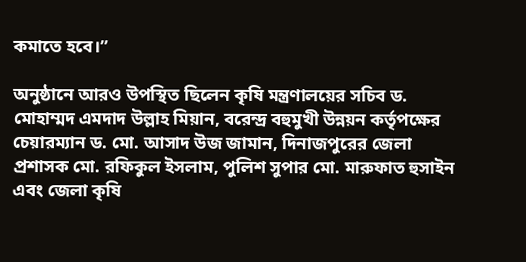কমাতে হবে।”

অনুষ্ঠানে আরও উপস্থিত ছিলেন কৃষি মন্ত্রণালয়ের সচিব ড. মোহাম্মদ এমদাদ উল্লাহ মিয়ান, বরেন্দ্র বহুমুখী উন্নয়ন কর্তৃপক্ষের চেয়ারম্যান ড. মো. আসাদ উজ জামান, দিনাজপুরের জেলা প্রশাসক মো. রফিকুল ইসলাম, পুলিশ সুপার মো. মারুফাত হুসাইন এবং জেলা কৃষি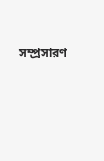সম্প্রসারণ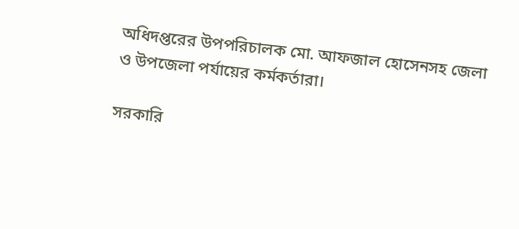অধিদপ্তরের উপপরিচালক মো. আফজাল হোসেনসহ জেলা ও উপজেলা পর্যায়ের কর্মকর্তারা।

সরকারি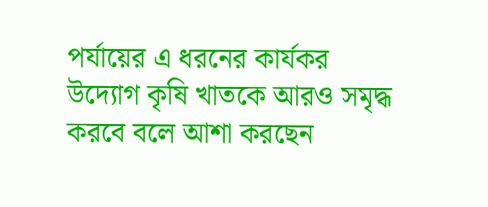পর্যায়ের এ ধরনের কার্যকর উদ্যোগ কৃষি খাতকে আরও সমৃদ্ধ করবে বলে আশা করছেন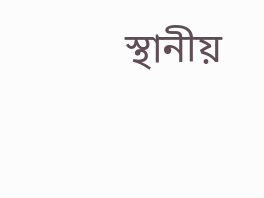স্থানীয়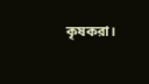কৃষকরা।